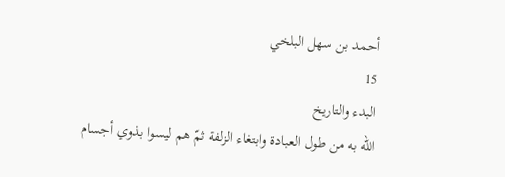أحمد بن سهل البلخي
15
البدء والتاريخ
الله به من طول العبادة وابتغاء الزلفة ثمّ هم ليسوا بذوي أجسام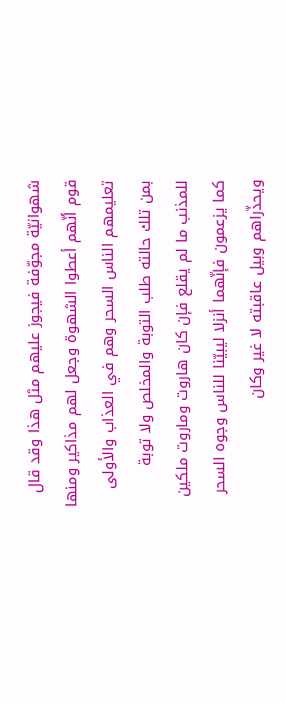شهوانيّة مجوّفة فيجوز عليهم مثل هذا وقد قال قوم أنّهم أعطوا الشهوة وجعل لهم مذاكير ومنها تعليمهم الناس السحر وهم في العذاب والأولى بمن تلك حالته طلب التوبة والمخلص ولا توبة للمذنب ما لم يقلع فإن كان هاروت وماروت ملكين كما يزعمون فإنّهما أنزلا ليبيّنا للناس وجوه السحر ويحذّراهم وبيل عاقبته لا غير وكان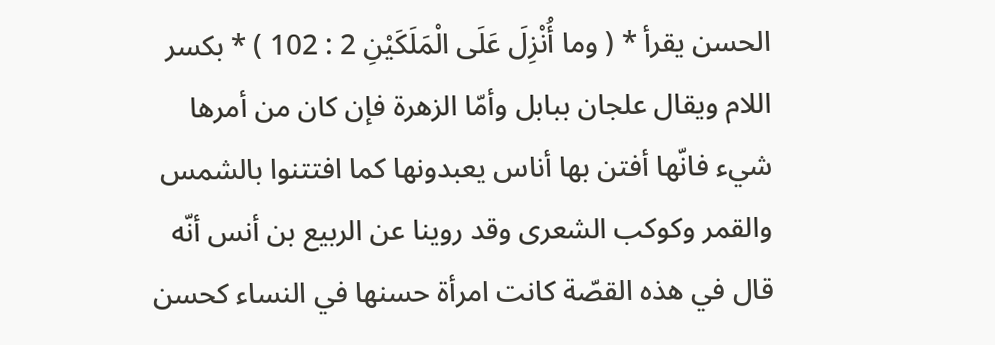الحسن يقرأ * ( وما أُنْزِلَ عَلَى الْمَلَكَيْنِ 2 : 102 ) * بكسر اللام ويقال علجان ببابل وأمّا الزهرة فإن كان من أمرها شيء فانّها أفتن بها أناس يعبدونها كما افتتنوا بالشمس والقمر وكوكب الشعرى وقد روينا عن الربيع بن أنس أنّه قال في هذه القصّة كانت امرأة حسنها في النساء كحسن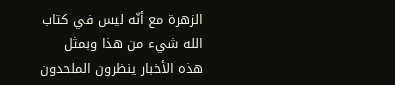الزهرة مع أنّه ليس في كتاب الله شيء من هذا وبمثل هذه الأخبار ينظرون الملحدون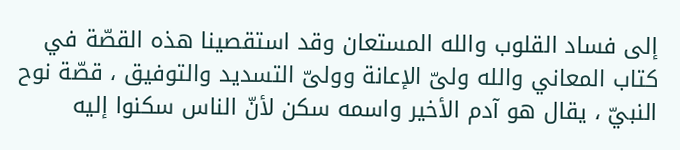إلى فساد القلوب والله المستعان وقد استقصينا هذه القصّة في كتاب المعاني والله ولىّ الإعانة وولىّ التسديد والتوفيق ، قصّة نوح النبيّ ، يقال هو آدم الأخير واسمه سكن لأنّ الناس سكنوا إليه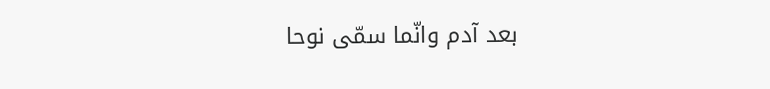بعد آدم وانّما سمّى نوحا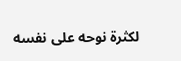لكثرة نوحه على نفسه